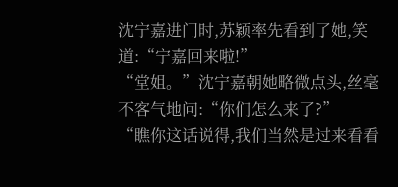沈宁嘉进门时,苏颖率先看到了她,笑道:“宁嘉回来啦!”
“堂姐。”沈宁嘉朝她略微点头,丝毫不客气地问:“你们怎么来了?”
“瞧你这话说得,我们当然是过来看看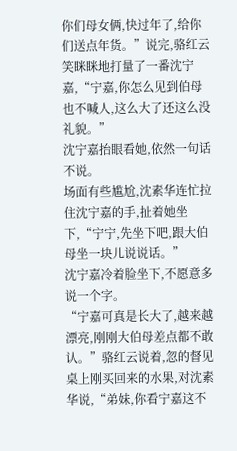你们母女俩,快过年了,给你们送点年货。”说完,骆红云笑眯眯地打量了一番沈宁嘉,“宁嘉,你怎么见到伯母也不喊人,这么大了还这么没礼貌。”
沈宁嘉抬眼看她,依然一句话不说。
场面有些尴尬,沈素华连忙拉住沈宁嘉的手,扯着她坐下,“宁宁,先坐下吧,跟大伯母坐一块儿说说话。”
沈宁嘉冷着脸坐下,不愿意多说一个字。
“宁嘉可真是长大了,越来越漂亮,刚刚大伯母差点都不敢认。”骆红云说着,忽的督见桌上刚买回来的水果,对沈素华说,“弟妹,你看宁嘉这不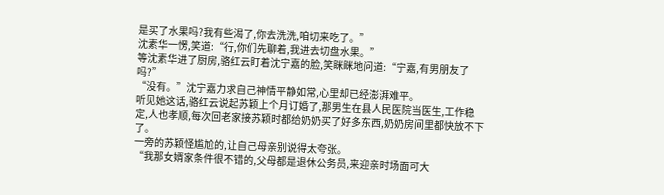是买了水果吗?我有些渴了,你去洗洗,咱切来吃了。”
沈素华一愣,笑道:“行,你们先聊着,我进去切盘水果。”
等沈素华进了厨房,骆红云盯着沈宁嘉的脸,笑眯眯地问道:“宁嘉,有男朋友了吗?”
“没有。”沈宁嘉力求自己神情平静如常,心里却已经澎湃难平。
听见她这话,骆红云说起苏颖上个月订婚了,那男生在县人民医院当医生,工作稳定,人也孝顺,每次回老家接苏颖时都给奶奶买了好多东西,奶奶房间里都快放不下了。
一旁的苏颖怪尴尬的,让自己母亲别说得太夸张。
“我那女婿家条件很不错的,父母都是退休公务员,来迎亲时场面可大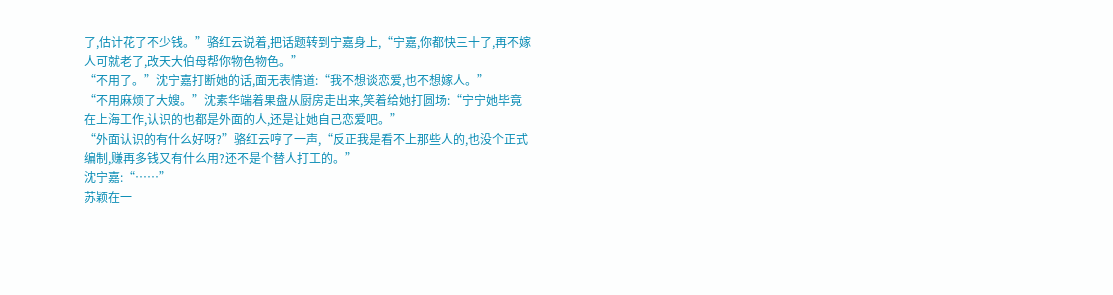了,估计花了不少钱。”骆红云说着,把话题转到宁嘉身上,“宁嘉,你都快三十了,再不嫁人可就老了,改天大伯母帮你物色物色。”
“不用了。”沈宁嘉打断她的话,面无表情道:“我不想谈恋爱,也不想嫁人。”
“不用麻烦了大嫂。”沈素华端着果盘从厨房走出来,笑着给她打圆场:“宁宁她毕竟在上海工作,认识的也都是外面的人,还是让她自己恋爱吧。”
“外面认识的有什么好呀?”骆红云哼了一声,“反正我是看不上那些人的,也没个正式编制,赚再多钱又有什么用?还不是个替人打工的。”
沈宁嘉:“……”
苏颖在一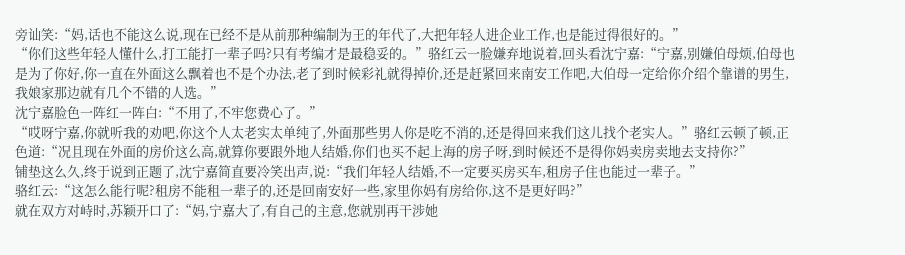旁讪笑:“妈,话也不能这么说,现在已经不是从前那种编制为王的年代了,大把年轻人进企业工作,也是能过得很好的。”
“你们这些年轻人懂什么,打工能打一辈子吗?只有考编才是最稳妥的。”骆红云一脸嫌弃地说着,回头看沈宁嘉:“宁嘉,别嫌伯母烦,伯母也是为了你好,你一直在外面这么飘着也不是个办法,老了到时候彩礼就得掉价,还是赶紧回来南安工作吧,大伯母一定给你介绍个靠谱的男生,我娘家那边就有几个不错的人选。”
沈宁嘉脸色一阵红一阵白:“不用了,不牢您费心了。”
“哎呀宁嘉,你就听我的劝吧,你这个人太老实太单纯了,外面那些男人你是吃不消的,还是得回来我们这儿找个老实人。”骆红云顿了顿,正色道:“况且现在外面的房价这么高,就算你要跟外地人结婚,你们也买不起上海的房子呀,到时候还不是得你妈卖房卖地去支持你?”
铺垫这么久,终于说到正题了,沈宁嘉简直要冷笑出声,说:“我们年轻人结婚,不一定要买房买车,租房子住也能过一辈子。”
骆红云:“这怎么能行呢?租房不能租一辈子的,还是回南安好一些,家里你妈有房给你,这不是更好吗?”
就在双方对峙时,苏颖开口了:“妈,宁嘉大了,有自己的主意,您就别再干涉她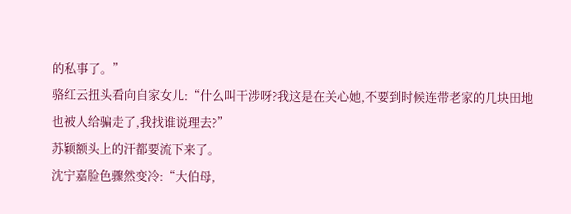的私事了。”
骆红云扭头看向自家女儿:“什么叫干涉呀?我这是在关心她,不要到时候连带老家的几块田地也被人给骗走了,我找谁说理去?”
苏颖额头上的汗都要流下来了。
沈宁嘉脸色骤然变冷:“大伯母,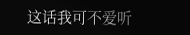这话我可不爱听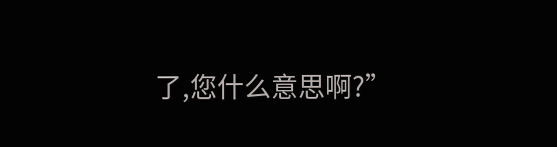了,您什么意思啊?”